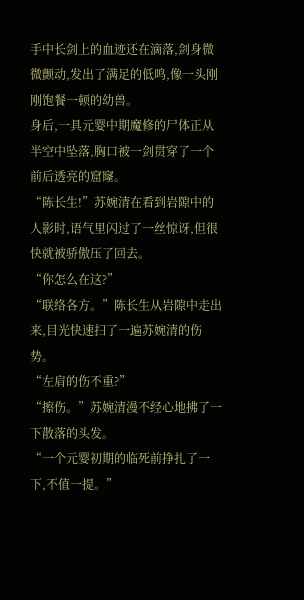手中长剑上的血迹还在滴落,剑身微微颤动,发出了满足的低鸣,像一头刚刚饱餐一顿的幼兽。
身后,一具元婴中期魔修的尸体正从半空中坠落,胸口被一剑贯穿了一个前后透亮的窟窿。
“陈长生!”苏婉清在看到岩隙中的人影时,语气里闪过了一丝惊讶,但很快就被骄傲压了回去。
“你怎么在这?”
“联络各方。”陈长生从岩隙中走出来,目光快速扫了一遍苏婉清的伤势。
“左肩的伤不重?”
“擦伤。”苏婉清漫不经心地拂了一下散落的头发。
“一个元婴初期的临死前挣扎了一下,不值一提。”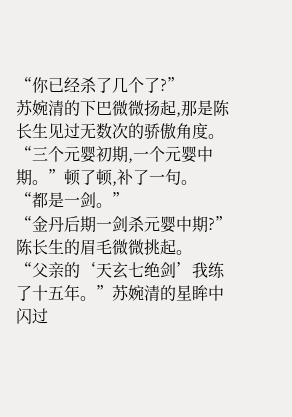“你已经杀了几个了?”
苏婉清的下巴微微扬起,那是陈长生见过无数次的骄傲角度。
“三个元婴初期,一个元婴中期。”顿了顿,补了一句。
“都是一剑。”
“金丹后期一剑杀元婴中期?”陈长生的眉毛微微挑起。
“父亲的‘天玄七绝剑’我练了十五年。”苏婉清的星眸中闪过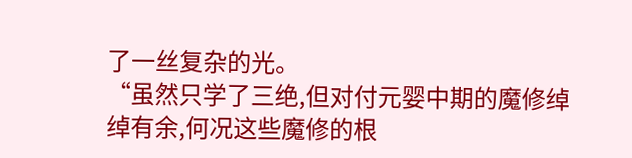了一丝复杂的光。
“虽然只学了三绝,但对付元婴中期的魔修绰绰有余,何况这些魔修的根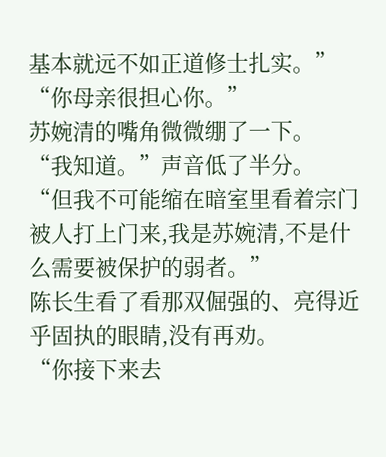基本就远不如正道修士扎实。”
“你母亲很担心你。”
苏婉清的嘴角微微绷了一下。
“我知道。”声音低了半分。
“但我不可能缩在暗室里看着宗门被人打上门来,我是苏婉清,不是什么需要被保护的弱者。”
陈长生看了看那双倔强的、亮得近乎固执的眼睛,没有再劝。
“你接下来去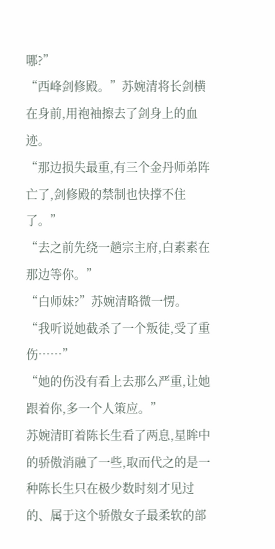哪?”
“西峰剑修殿。”苏婉清将长剑横在身前,用袍袖擦去了剑身上的血迹。
“那边损失最重,有三个金丹师弟阵亡了,剑修殿的禁制也快撑不住了。”
“去之前先绕一趟宗主府,白素素在那边等你。”
“白师妹?”苏婉清略微一愣。
“我听说她截杀了一个叛徒,受了重伤……”
“她的伤没有看上去那么严重,让她跟着你,多一个人策应。”
苏婉清盯着陈长生看了两息,星眸中的骄傲消融了一些,取而代之的是一种陈长生只在极少数时刻才见过的、属于这个骄傲女子最柔软的部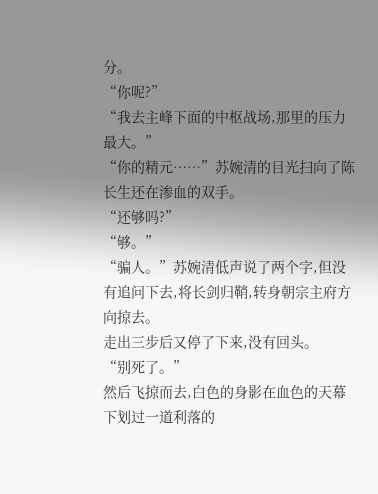分。
“你呢?”
“我去主峰下面的中枢战场,那里的压力最大。”
“你的精元……”苏婉清的目光扫向了陈长生还在渗血的双手。
“还够吗?”
“够。”
“骗人。”苏婉清低声说了两个字,但没有追问下去,将长剑归鞘,转身朝宗主府方向掠去。
走出三步后又停了下来,没有回头。
“别死了。”
然后飞掠而去,白色的身影在血色的天幕下划过一道利落的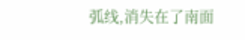弧线,消失在了南面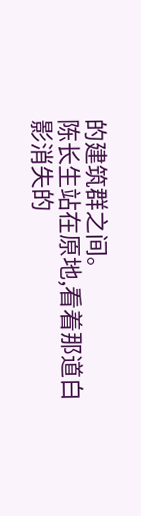的建筑群之间。
陈长生站在原地,看着那道白影消失的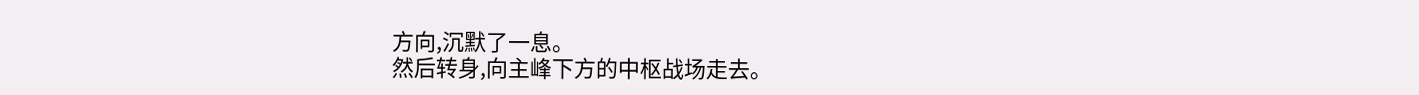方向,沉默了一息。
然后转身,向主峰下方的中枢战场走去。